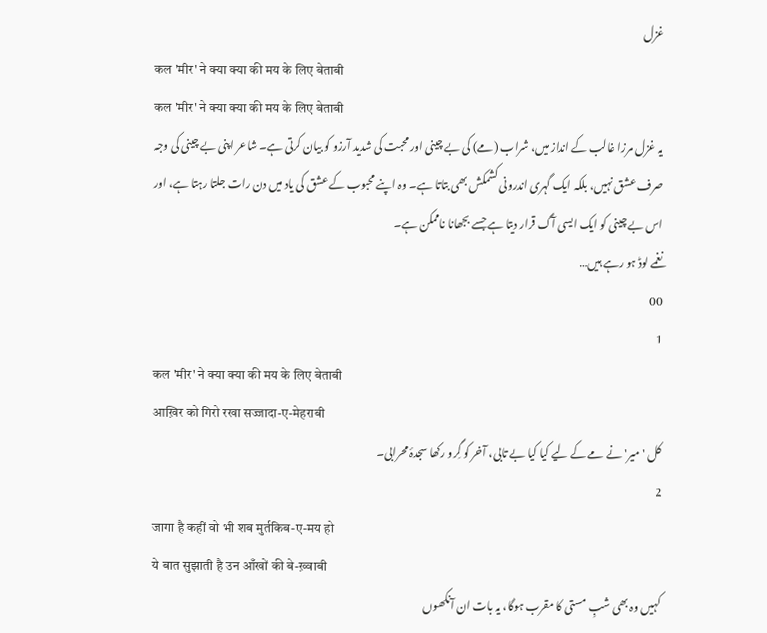غزل
कल 'मीर' ने क्या क्या की मय के लिए बेताबी
कल 'मीर' ने क्या क्या की मय के लिए बेताबी
یہ غزل مرزا غالب کے انداز میں، شراب (مے) کی بے چینی اور محبت کی شدید آرزو کو بیان کرتی ہے۔ شاعر اپنی بے چینی کی وجہ صرف عشق نہیں، بلکہ ایک گہری اندرونی کشمکش بھی بتاتا ہے۔ وہ اپنے محبوب کے عشق کی یاد میں دن رات جلتا رہتا ہے، اور اس بے چینی کو ایک ایسی آگ قرار دیتا ہے جسے بجھانا ناممکن ہے۔
نغمے لوڈ ہو رہے ہیں…
00
1
कल 'मीर' ने क्या क्या की मय के लिए बेताबी
आख़िर को गिरो रखा सज्जादा-ए-मेहराबी
کل 'میر' نے مے کے لیے کیا کیا بے تابی، آخر کو گِرو رکھا سجدۂ محرابی۔
2
जागा है कहीं वो भी शब मुर्तकिब-ए-मय हो
ये बात सुझाती है उन आँखों की बे-ख़्वाबी
کہیں وہ بھی شبِ مستی کا مقرب ہوگا، یہ بات ان آنکھوں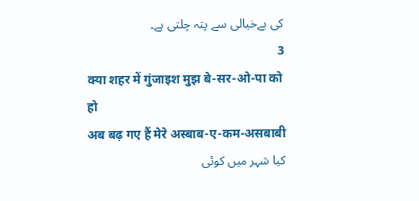کی بےخیالی سے پتہ چلتی ہے۔
3
क्या शहर में गुंजाइश मुझ बे-सर-ओ-पा को हो
अब बढ़ गए हैं मेरे अस्बाब-ए-कम-असबाबी
کیا شہر میں کوئی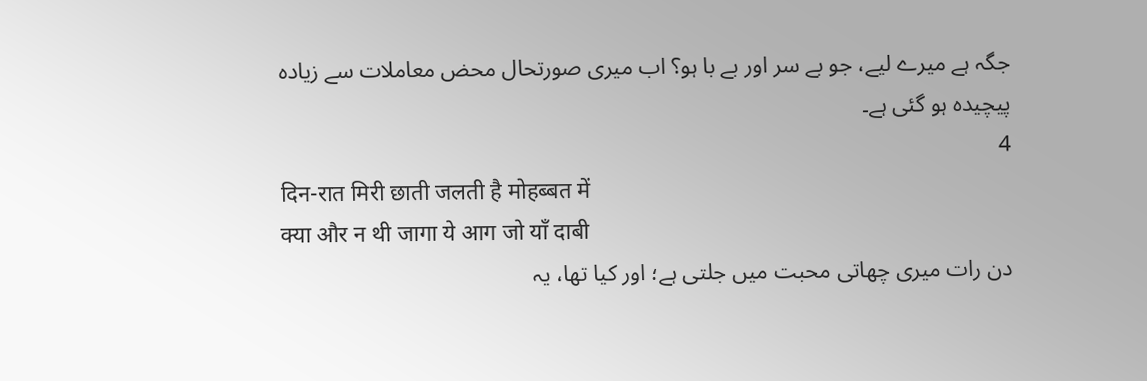جگہ ہے میرے لیے، جو بے سر اور بے با ہو؟ اب میری صورتحال محض معاملات سے زیادہ پیچیدہ ہو گئی ہے۔
4
दिन-रात मिरी छाती जलती है मोहब्बत में
क्या और न थी जागा ये आग जो याँ दाबी
دن رات میری چھاتی محبت میں جلتی ہے؛ اور کیا تھا، یہ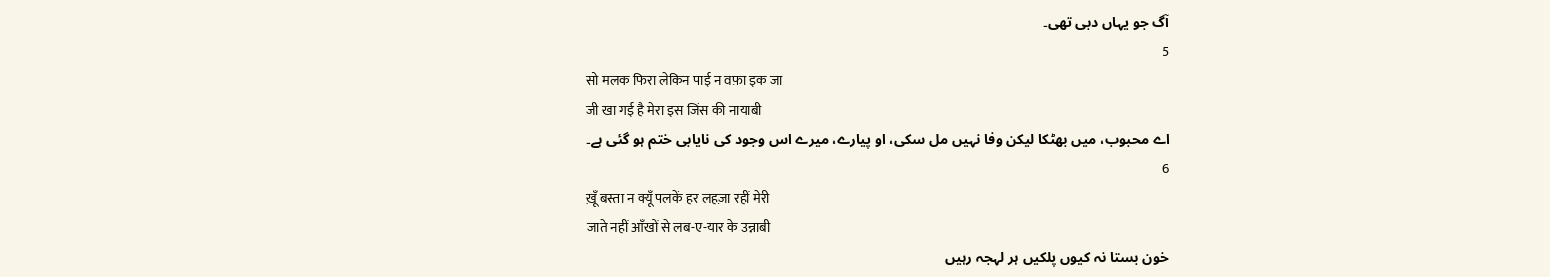آگ جو یہاں دبی تھی۔
5
सो मलक फिरा लेकिन पाई न वफ़ा इक जा
जी खा गई है मेरा इस जिंस की नायाबी
اے محبوب، میں بھٹکا لیکن وفا نہیں مل سکی، او پیارے، میرے اس وجود کی نایابی ختم ہو گئی ہے۔
6
ख़ूँ बस्ता न क्यूँ पलकें हर लहज़ा रहीं मेरी
जाते नहीं आँखों से लब-ए-यार के उन्नाबी
خون بستا نہ کیوں پلکیں ہر لہجہ رہیں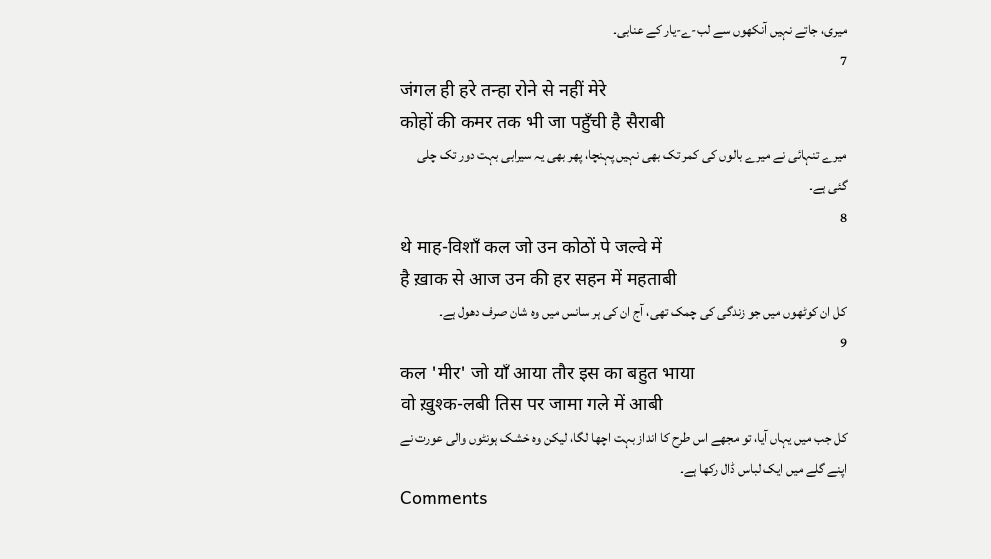میری، جاتے نہیں آنکھوں سے لب-ے-یار کے عنابی۔
7
जंगल ही हरे तन्हा रोने से नहीं मेरे
कोहों की कमर तक भी जा पहुँची है सैराबी
میرے تنہائی نے میرے بالوں کی کمر تک بھی نہیں پہنچا، پھر بھی یہ سیرابی بہت دور تک چلی گئی ہے۔
8
थे माह-विशाँ कल जो उन कोठों पे जल्वे में
है ख़ाक से आज उन की हर सहन में महताबी
کل ان کوٹھوں میں جو زندگی کی چمک تھی، آج ان کی ہر سانس میں وہ شان صرف دھول ہے۔
9
कल 'मीर' जो याँ आया तौर इस का बहुत भाया
वो ख़ुश्क-लबी तिस पर जामा गले में आबी
کل جب میں یہاں آیا، تو مجھے اس طرح کا انداز بہت اچھا لگا، لیکن وہ خشک ہونٹوں والی عورت نے اپنے گلے میں ایک لباس ڈال رکھا ہے۔
Comments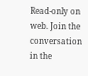Read-only on web. Join the conversation in the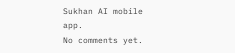Sukhan AI mobile app.
No comments yet.